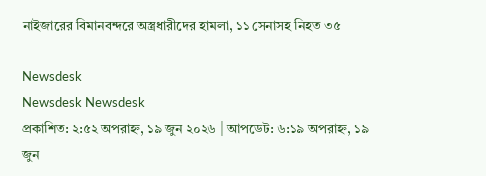নাইজারের বিমানবন্দরে অস্ত্রধারীদের হামলা, ১১ সেনাসহ নিহত ৩৫

Newsdesk
Newsdesk Newsdesk
প্রকাশিত: ২:৫২ অপরাহ্ন, ১৯ জুন ২০২৬ | আপডেট: ৬:১৯ অপরাহ্ন, ১৯ জুন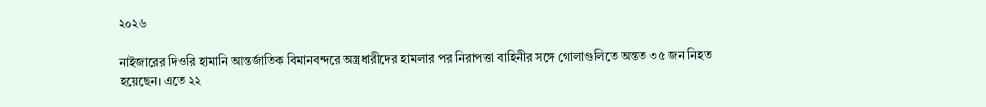২০২৬

নাইজারের দিওরি হামানি আন্তর্জাতিক বিমানবন্দরে অস্ত্রধারীদের হামলার পর নিরাপত্তা বাহিনীর সঙ্গে গোলাগুলিতে অন্তত ৩৫ জন নিহত হয়েছেন। এতে ২২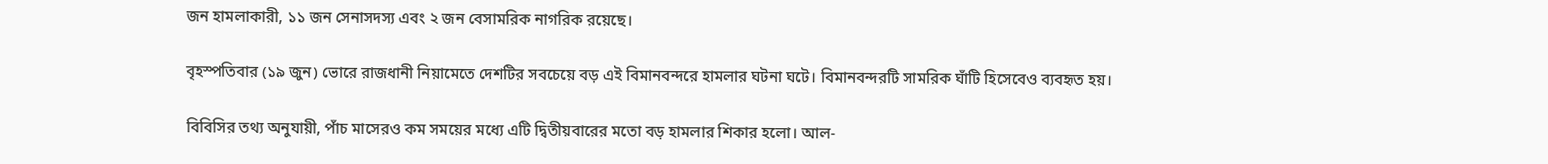জন হামলাকারী, ১১ জন সেনাসদস্য এবং ২ জন বেসামরিক নাগরিক রয়েছে।

বৃহস্পতিবার (১৯ জুন) ভোরে রাজধানী নিয়ামেতে দেশটির সবচেয়ে বড় এই বিমানবন্দরে হামলার ঘটনা ঘটে। বিমানবন্দরটি সামরিক ঘাঁটি হিসেবেও ব্যবহৃত হয়।

বিবিসির তথ্য অনুযায়ী, পাঁচ মাসেরও কম সময়ের মধ্যে এটি দ্বিতীয়বারের মতো বড় হামলার শিকার হলো। আল-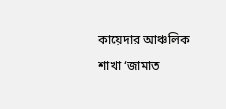কায়েদার আঞ্চলিক শাখা ‘জামাত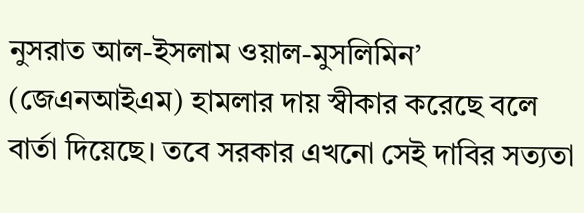নুসরাত আল-ইসলাম ওয়াল-মুসলিমিন’ (জেএনআইএম) হামলার দায় স্বীকার করেছে বলে বার্তা দিয়েছে। তবে সরকার এখনো সেই দাবির সত্যতা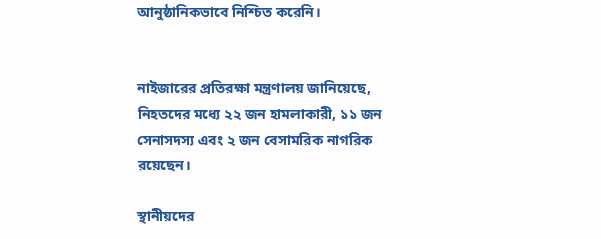আনুষ্ঠানিকভাবে নিশ্চিত করেনি।


নাইজারের প্রতিরক্ষা মন্ত্রণালয় জানিয়েছে, নিহতদের মধ্যে ২২ জন হামলাকারী, ১১ জন সেনাসদস্য এবং ২ জন বেসামরিক নাগরিক রয়েছেন।

স্থানীয়দের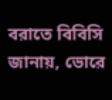বরাতে বিবিসি জানায়, ভোরে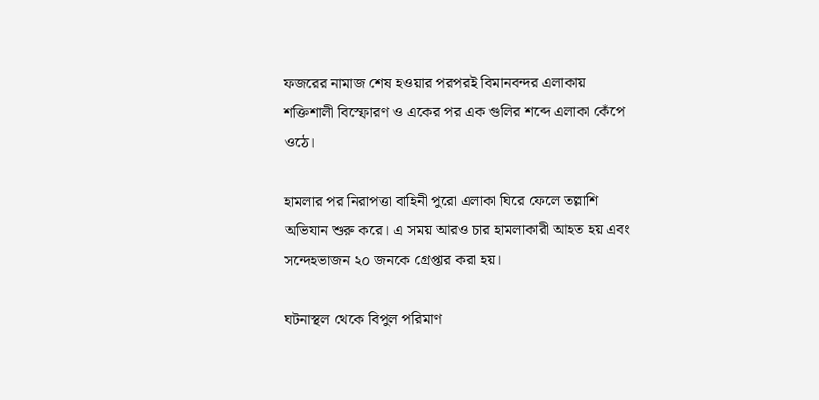ফজরের নামাজ শেষ হওয়ার পরপরই বিমানবন্দর এলাকায় শক্তিশালী বিস্ফোরণ ও একের পর এক গুলির শব্দে এলাকা কেঁপে ওঠে।

হামলার পর নিরাপত্তা বাহিনী পুরো এলাকা ঘিরে ফেলে তল্লাশি অভিযান শুরু করে। এ সময় আরও চার হামলাকারী আহত হয় এবং সন্দেহভাজন ২০ জনকে গ্রেপ্তার করা হয়।

ঘটনাস্থল থেকে বিপুল পরিমাণ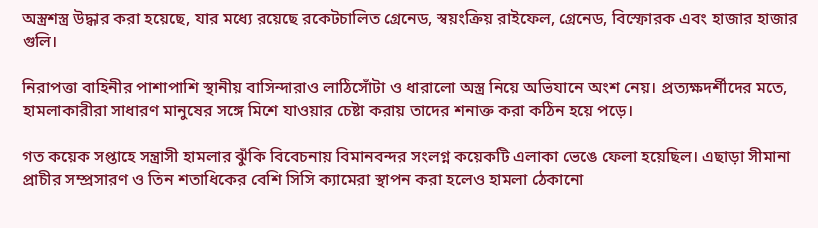অস্ত্রশস্ত্র উদ্ধার করা হয়েছে, যার মধ্যে রয়েছে রকেটচালিত গ্রেনেড, স্বয়ংক্রিয় রাইফেল, গ্রেনেড, বিস্ফোরক এবং হাজার হাজার গুলি।

নিরাপত্তা বাহিনীর পাশাপাশি স্থানীয় বাসিন্দারাও লাঠিসোঁটা ও ধারালো অস্ত্র নিয়ে অভিযানে অংশ নেয়। প্রত্যক্ষদর্শীদের মতে, হামলাকারীরা সাধারণ মানুষের সঙ্গে মিশে যাওয়ার চেষ্টা করায় তাদের শনাক্ত করা কঠিন হয়ে পড়ে।

গত কয়েক সপ্তাহে সন্ত্রাসী হামলার ঝুঁকি বিবেচনায় বিমানবন্দর সংলগ্ন কয়েকটি এলাকা ভেঙে ফেলা হয়েছিল। এছাড়া সীমানা প্রাচীর সম্প্রসারণ ও তিন শতাধিকের বেশি সিসি ক্যামেরা স্থাপন করা হলেও হামলা ঠেকানো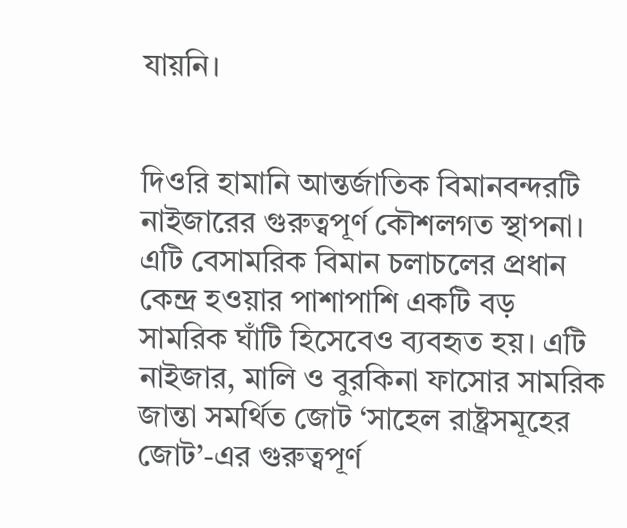যায়নি।


দিওরি হামানি আন্তর্জাতিক বিমানবন্দরটি নাইজারের গুরুত্বপূর্ণ কৌশলগত স্থাপনা। এটি বেসামরিক বিমান চলাচলের প্রধান কেন্দ্র হওয়ার পাশাপাশি একটি বড় সামরিক ঘাঁটি হিসেবেও ব্যবহৃত হয়। এটি নাইজার, মালি ও বুরকিনা ফাসোর সামরিক জান্তা সমর্থিত জোট ‘সাহেল রাষ্ট্রসমূহের জোট’-এর গুরুত্বপূর্ণ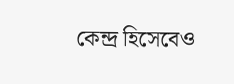কেন্দ্র হিসেবেও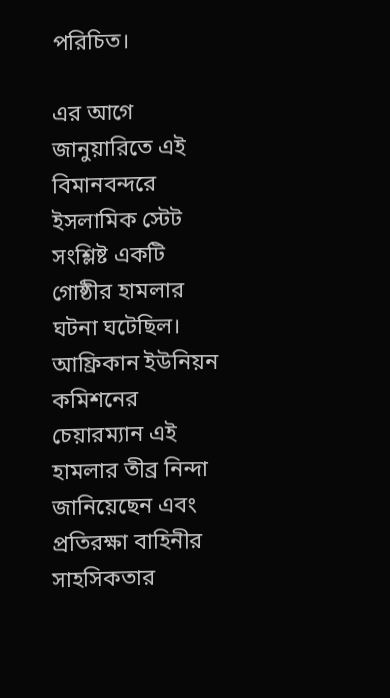পরিচিত।

এর আগে জানুয়ারিতে এই বিমানবন্দরে ইসলামিক স্টেট সংশ্লিষ্ট একটি গোষ্ঠীর হামলার ঘটনা ঘটেছিল। আফ্রিকান ইউনিয়ন কমিশনের চেয়ারম্যান এই হামলার তীব্র নিন্দা জানিয়েছেন এবং প্রতিরক্ষা বাহিনীর সাহসিকতার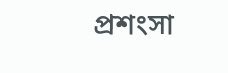প্রশংসা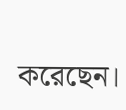করেছেন।